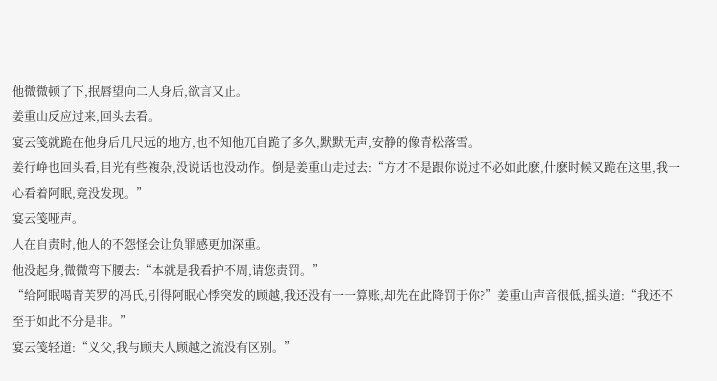他微微顿了下,抿唇望向二人身后,欲言又止。
姜重山反应过来,回头去看。
宴云笺就跪在他身后几尺远的地方,也不知他兀自跪了多久,默默无声,安静的像青松落雪。
姜行峥也回头看,目光有些複杂,没说话也没动作。倒是姜重山走过去:“方才不是跟你说过不必如此麽,什麽时候又跪在这里,我一心看着阿眠,竟没发现。”
宴云笺哑声。
人在自责时,他人的不怨怪会让负罪感更加深重。
他没起身,微微弯下腰去:“本就是我看护不周,请您责罚。”
“给阿眠喝青芙罗的冯氏,引得阿眠心悸突发的顾越,我还没有一一算账,却先在此降罚于你?”姜重山声音很低,摇头道:“我还不至于如此不分是非。”
宴云笺轻道:“义父,我与顾夫人顾越之流没有区别。”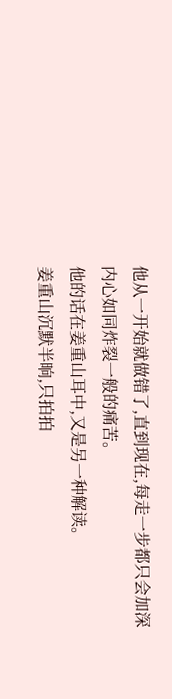他从一开始就做错了,直到现在,每走一步都只会加深内心如同炸裂一般的痛苦。
他的话在姜重山耳中,又是另一种解读。
姜重山沉默半晌,只拍拍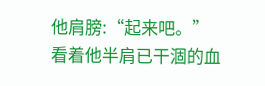他肩膀:“起来吧。”
看着他半肩已干涸的血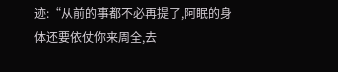迹:“从前的事都不必再提了,阿眠的身体还要依仗你来周全,去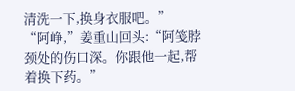清洗一下,换身衣服吧。”
“阿峥,”姜重山回头:“阿笺脖颈处的伤口深。你跟他一起,帮着换下药。”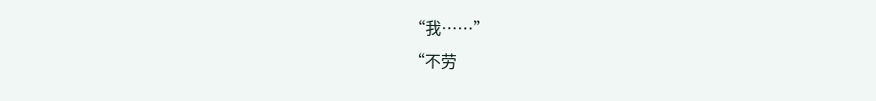“我……”
“不劳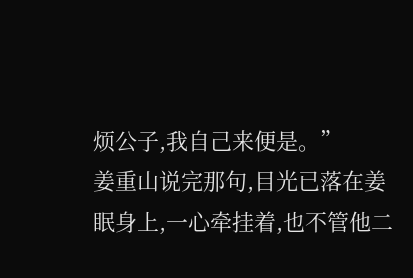烦公子,我自己来便是。”
姜重山说完那句,目光已落在姜眠身上,一心牵挂着,也不管他二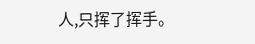人,只挥了挥手。